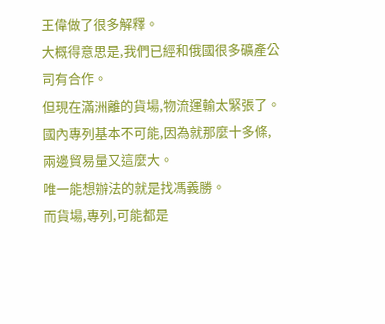王偉做了很多解釋。
大概得意思是,我們已經和俄國很多礦產公司有合作。
但現在滿洲離的貨場,物流運輸太緊張了。
國內專列基本不可能,因為就那麼十多條,兩邊貿易量又這麼大。
唯一能想辦法的就是找馮義勝。
而貨場,專列,可能都是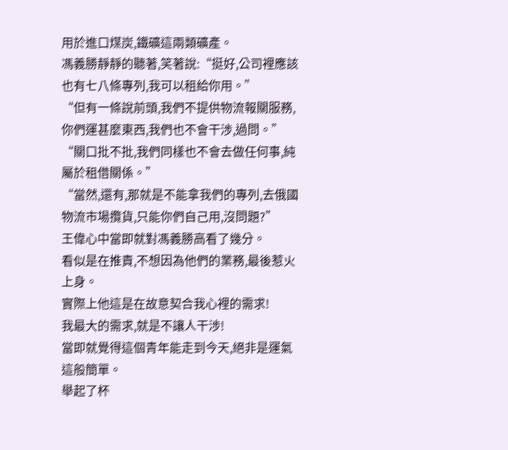用於進口煤炭,鐵礦這兩類礦產。
馮義勝靜靜的聽著,笑著說:“挺好,公司裡應該也有七八條專列,我可以租給你用。”
“但有一條說前頭,我們不提供物流報關服務,你們運甚麼東西,我們也不會干涉,過問。”
“關口批不批,我們同樣也不會去做任何事,純屬於租借關係。”
“當然,還有,那就是不能拿我們的專列,去俄國物流市場攬貨,只能你們自己用,沒問題?”
王偉心中當即就對馮義勝高看了幾分。
看似是在推責,不想因為他們的業務,最後惹火上身。
實際上他這是在故意契合我心裡的需求!
我最大的需求,就是不讓人干涉!
當即就覺得這個青年能走到今天,絕非是運氣這般簡單。
舉起了杯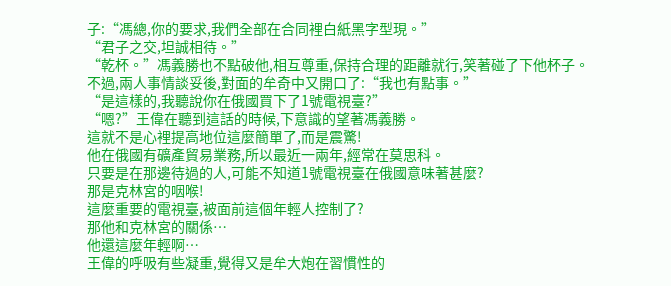子:“馮總,你的要求,我們全部在合同裡白紙黑字型現。”
“君子之交,坦誠相待。”
“乾杯。”馮義勝也不點破他,相互尊重,保持合理的距離就行,笑著碰了下他杯子。
不過,兩人事情談妥後,對面的牟奇中又開口了:“我也有點事。”
“是這樣的,我聽說你在俄國買下了1號電視臺?”
“嗯?”王偉在聽到這話的時候,下意識的望著馮義勝。
這就不是心裡提高地位這麼簡單了,而是震驚!
他在俄國有礦產貿易業務,所以最近一兩年,經常在莫思科。
只要是在那邊待過的人,可能不知道1號電視臺在俄國意味著甚麼?
那是克林宮的咽喉!
這麼重要的電視臺,被面前這個年輕人控制了?
那他和克林宮的關係…
他還這麼年輕啊…
王偉的呼吸有些凝重,覺得又是牟大炮在習慣性的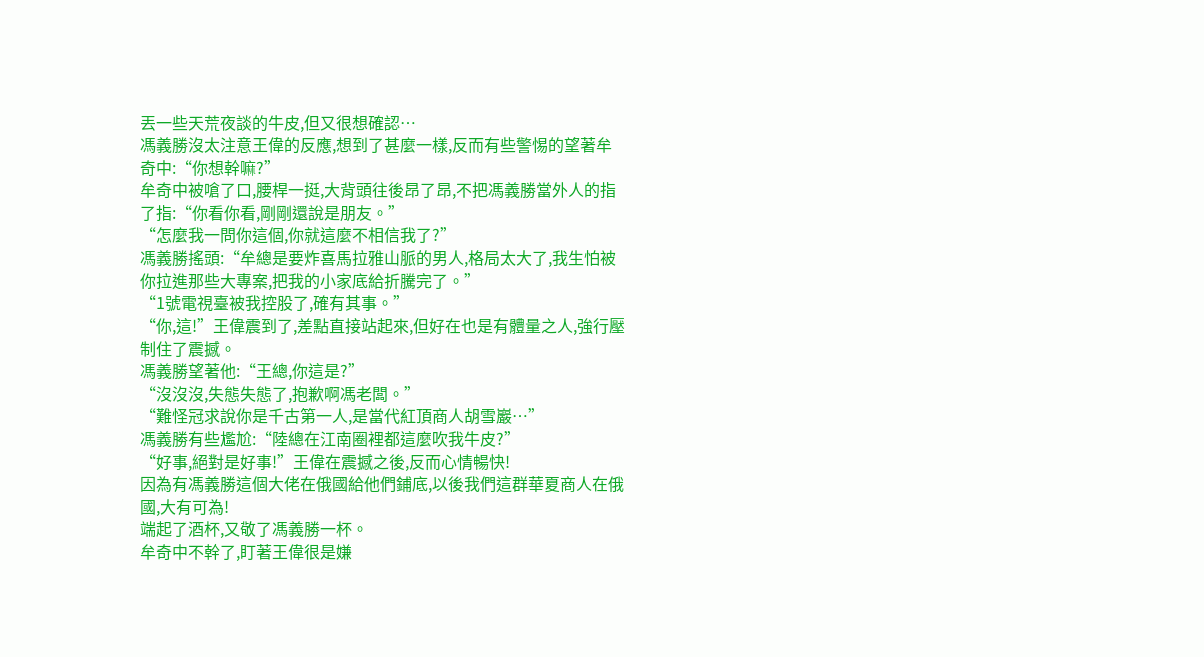丟一些天荒夜談的牛皮,但又很想確認…
馮義勝沒太注意王偉的反應,想到了甚麼一樣,反而有些警惕的望著牟奇中:“你想幹嘛?”
牟奇中被嗆了口,腰桿一挺,大背頭往後昂了昂,不把馮義勝當外人的指了指:“你看你看,剛剛還說是朋友。”
“怎麼我一問你這個,你就這麼不相信我了?”
馮義勝搖頭:“牟總是要炸喜馬拉雅山脈的男人,格局太大了,我生怕被你拉進那些大專案,把我的小家底給折騰完了。”
“1號電視臺被我控股了,確有其事。”
“你,這!”王偉震到了,差點直接站起來,但好在也是有體量之人,強行壓制住了震撼。
馮義勝望著他:“王總,你這是?”
“沒沒沒,失態失態了,抱歉啊馮老闆。”
“難怪冠求說你是千古第一人,是當代紅頂商人胡雪巖…”
馮義勝有些尷尬:“陸總在江南圈裡都這麼吹我牛皮?”
“好事,絕對是好事!”王偉在震撼之後,反而心情暢快!
因為有馮義勝這個大佬在俄國給他們鋪底,以後我們這群華夏商人在俄國,大有可為!
端起了酒杯,又敬了馮義勝一杯。
牟奇中不幹了,盯著王偉很是嫌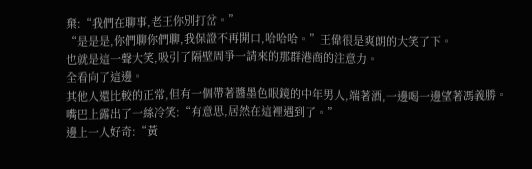棄:“我們在聊事,老王你別打岔。”
“是是是,你們聊你們聊,我保證不再開口,哈哈哈。”王偉很是爽朗的大笑了下。
也就是這一聲大笑,吸引了隔壁周爭一請來的那群港商的注意力。
全看向了這邊。
其他人還比較的正常,但有一個帶著醬墨色眼鏡的中年男人,端著酒,一邊喝一邊望著馮義勝。
嘴巴上露出了一絲冷笑:“有意思,居然在這裡遇到了。”
邊上一人好奇:“黃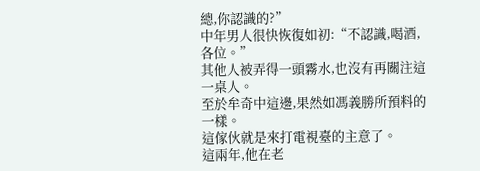總,你認識的?”
中年男人很快恢復如初:“不認識,喝酒,各位。”
其他人被弄得一頭霧水,也沒有再關注這一桌人。
至於牟奇中這邊,果然如馮義勝所預料的一樣。
這傢伙就是來打電視臺的主意了。
這兩年,他在老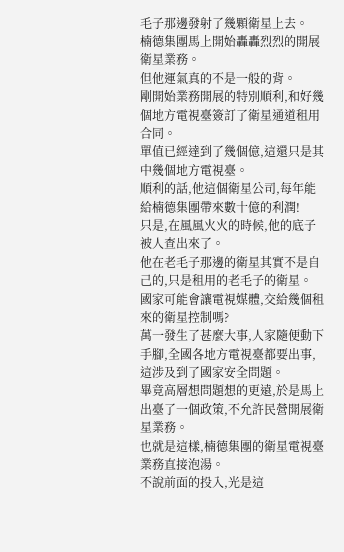毛子那邊發射了幾顆衛星上去。
楠德集團馬上開始轟轟烈烈的開展衛星業務。
但他運氣真的不是一般的背。
剛開始業務開展的特別順利,和好幾個地方電視臺簽訂了衛星通道租用合同。
單值已經達到了幾個億,這還只是其中幾個地方電視臺。
順利的話,他這個衛星公司,每年能給楠德集團帶來數十億的利潤!
只是,在風風火火的時候,他的底子被人查出來了。
他在老毛子那邊的衛星其實不是自己的,只是租用的老毛子的衛星。
國家可能會讓電視媒體,交給幾個租來的衛星控制嗎?
萬一發生了甚麼大事,人家隨便動下手腳,全國各地方電視臺都要出事,這涉及到了國家安全問題。
畢竟高層想問題想的更遠,於是馬上出臺了一個政策,不允許民營開展衛星業務。
也就是這樣,楠德集團的衛星電視臺業務直接泡湯。
不說前面的投入,光是這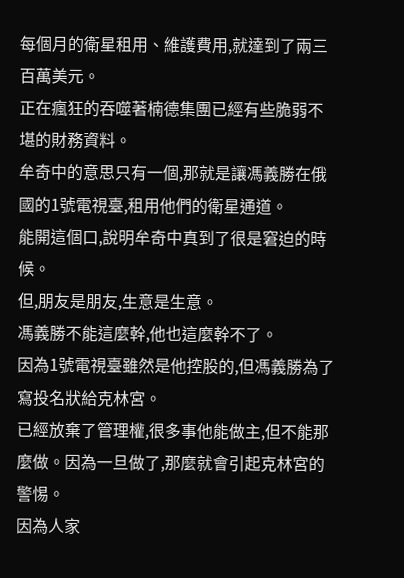每個月的衛星租用、維護費用,就達到了兩三百萬美元。
正在瘋狂的吞噬著楠德集團已經有些脆弱不堪的財務資料。
牟奇中的意思只有一個,那就是讓馮義勝在俄國的1號電視臺,租用他們的衛星通道。
能開這個口,說明牟奇中真到了很是窘迫的時候。
但,朋友是朋友,生意是生意。
馮義勝不能這麼幹,他也這麼幹不了。
因為1號電視臺雖然是他控股的,但馮義勝為了寫投名狀給克林宮。
已經放棄了管理權,很多事他能做主,但不能那麼做。因為一旦做了,那麼就會引起克林宮的警惕。
因為人家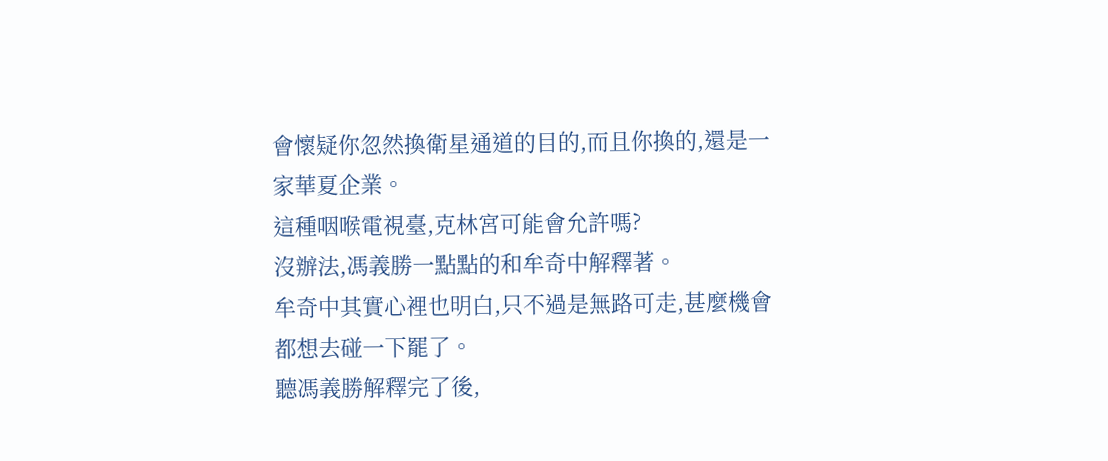會懷疑你忽然換衛星通道的目的,而且你換的,還是一家華夏企業。
這種咽喉電視臺,克林宮可能會允許嗎?
沒辦法,馮義勝一點點的和牟奇中解釋著。
牟奇中其實心裡也明白,只不過是無路可走,甚麼機會都想去碰一下罷了。
聽馮義勝解釋完了後,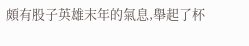頗有股子英雄末年的氣息,舉起了杯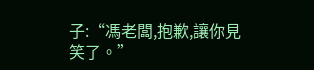子:“馮老闆,抱歉,讓你見笑了。”